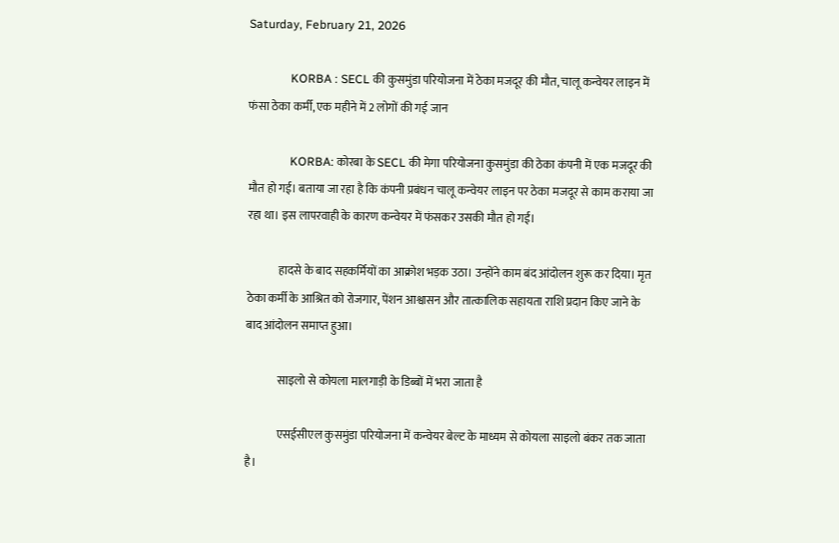Saturday, February 21, 2026

              KORBA : SECL की कुसमुंडा परियोजना में ठेका मजदूर की मौत, चालू कन्वेयर लाइन में फंसा ठेका कर्मी, एक महीने में 2 लोगों की गई जान

              KORBA: कोरबा के SECL की मेगा परियोजना कुसमुंडा की ठेका कंपनी में एक मजदूर की मौत हो गई। बताया जा रहा है कि कंपनी प्रबंधन चालू कन्वेयर लाइन पर ठेका मजदूर से काम कराया जा रहा था। इस लापरवाही के कारण कन्वेयर में फंसकर उसकी मौत हो गई।

              हादसे के बाद सहकर्मियों का आक्रोश भड़क उठा। उन्होंने काम बंद आंदोलन शुरू कर दिया। मृत ठेका कर्मी के आश्रित को रोजगार, पेंशन आश्वासन और तात्कालिक सहायता राशि प्रदान किए जाने के बाद आंदोलन समाप्त हुआ।

              साइलो से कोयला मालगाड़ी के डिब्बों में भरा जाता है

              एसईसीएल कुसमुंडा परियोजना में कन्वेयर बेल्ट के माध्यम से कोयला साइलो बंकर तक जाता है।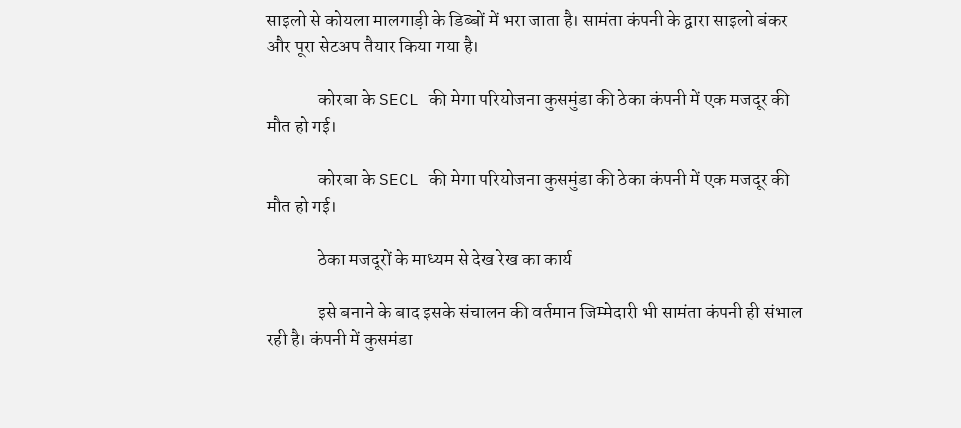साइलो से कोयला मालगाड़ी के डिब्बों में भरा जाता है। सामंता कंपनी के द्वारा साइलो बंकर और पूरा सेटअप तैयार किया गया है।

              कोरबा के SECL की मेगा परियोजना कुसमुंडा की ठेका कंपनी में एक मजदूर की मौत हो गई।

              कोरबा के SECL की मेगा परियोजना कुसमुंडा की ठेका कंपनी में एक मजदूर की मौत हो गई।

              ठेका मजदूरों के माध्यम से देख रेख का कार्य

              इसे बनाने के बाद इसके संचालन की वर्तमान जिम्मेदारी भी सामंता कंपनी ही संभाल रही है। कंपनी में कुसमंडा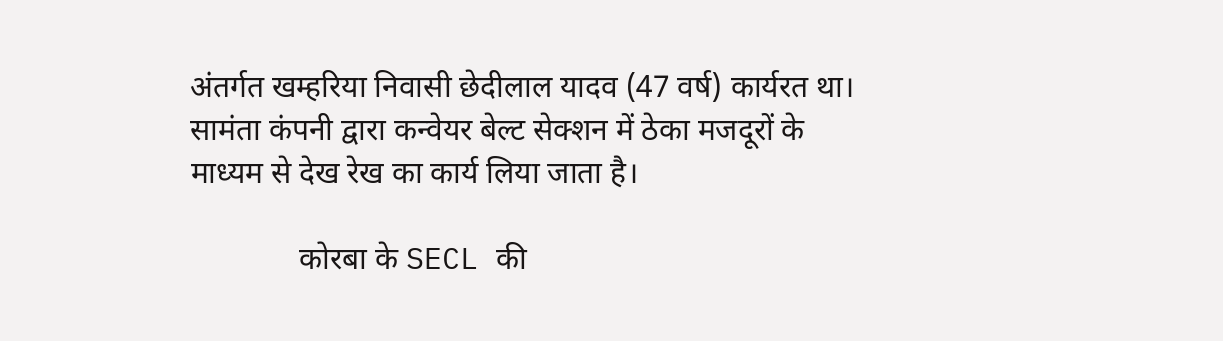अंतर्गत खम्हरिया निवासी छेदीलाल यादव (47 वर्ष) कार्यरत था। सामंता कंपनी द्वारा कन्वेयर बेल्ट सेक्शन में ठेका मजदूरों के माध्यम से देख रेख का कार्य लिया जाता है।

              कोरबा के SECL की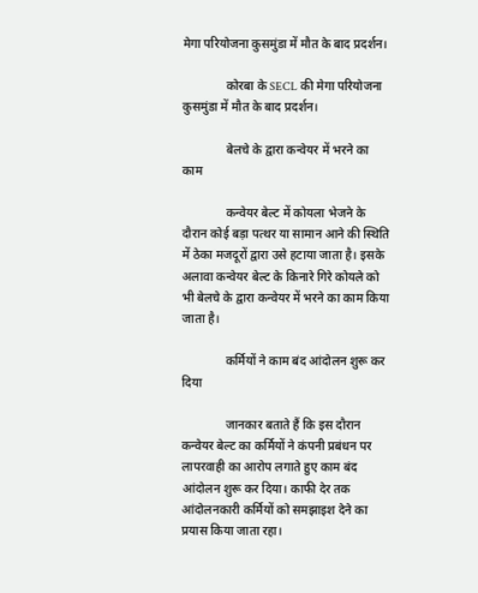मेगा परियोजना कुसमुंडा में मौत के बाद प्रदर्शन।

              कोरबा के SECL की मेगा परियोजना कुसमुंडा में मौत के बाद प्रदर्शन।

              बेलचे के द्वारा कन्वेयर में भरने का काम

              कन्वेयर बेल्ट में कोयला भेजने के दौरान कोई बड़ा पत्थर या सामान आने की स्थिति में ठेका मजदूरों द्वारा उसे हटाया जाता है। इसके अलावा कन्वेयर बेल्ट के किनारे गिरे कोयले को भी बेलचे के द्वारा कन्वेयर में भरने का काम किया जाता है।

              कर्मियों ने काम बंद आंदोलन शुरू कर दिया

              जानकार बताते हैं कि इस दौरान कन्वेयर बेल्ट का कर्मियों ने कंपनी प्रबंधन पर लापरवाही का आरोप लगाते हुए काम बंद आंदोलन शुरू कर दिया। काफी देर तक आंदोलनकारी कर्मियों को समझाइश देने का प्रयास किया जाता रहा।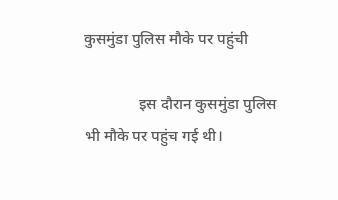कुसमुंडा पुलिस मौके पर पहुंची

              इस दौरान कुसमुंडा पुलिस भी मौके पर पहुंच गई थी।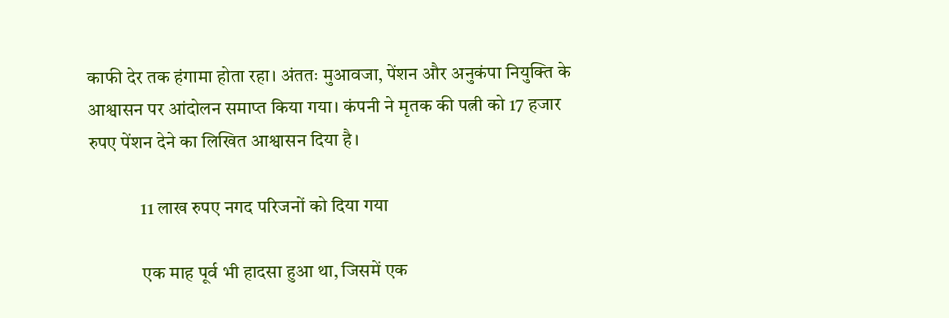काफी देर तक हंगामा होता रहा। अंततः मुआवजा, पेंशन और अनुकंपा नियुक्ति के आश्वासन पर आंदोलन समाप्त किया गया। कंपनी ने मृतक की पत्नी को 17 हजार रुपए पेंशन देने का लिखित आश्वासन दिया है।

              11 लाख रुपए नगद परिजनों को दिया गया

              एक माह पूर्व भी हादसा हुआ था, जिसमें एक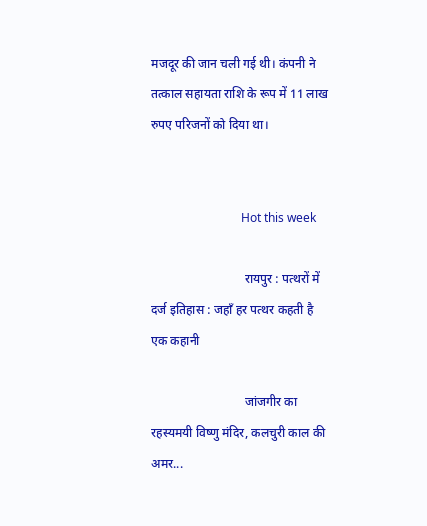मजदूर की जान चली गई थी। कंपनी ने तत्काल सहायता राशि के रूप में 11 लाख रुपए परिजनों को दिया था।


                              Hot this week

                              रायपुर : पत्थरों में दर्ज इतिहास : जहाँ हर पत्थर कहती है एक कहानी

                              जांजगीर का रहस्यमयी विष्णु मंदिर, कलचुरी काल की अमर...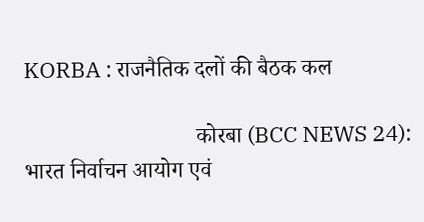KORBA : राजनैतिक दलों की बैठक कल

                              कोरबा (BCC NEWS 24): भारत निर्वाचन आयोग एवं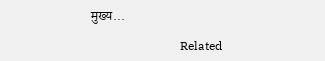मुख्य...

                              Related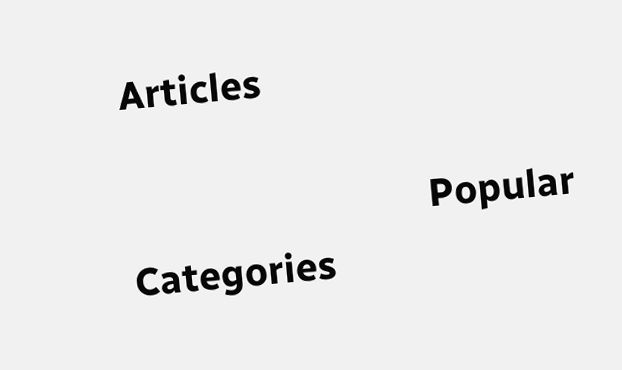Articles

                              Popular Categories